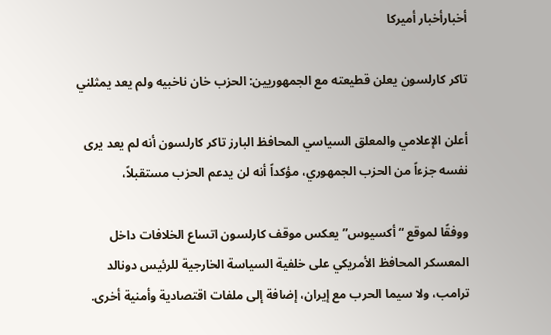أخبارأخبار أميركا

تاكر كارلسون يعلن قطيعته مع الجمهوريين: الحزب خان ناخبيه ولم يعد يمثلني

أعلن الإعلامي والمعلق السياسي المحافظ البارز تاكر كارلسون أنه لم يعد يرى نفسه جزءاً من الحزب الجمهوري، مؤكداً أنه لن يدعم الحزب مستقبلاً،

ووفقًا لموقع “أكسيوس” يعكس موقف كارلسون اتساع الخلافات داخل المعسكر المحافظ الأمريكي على خلفية السياسة الخارجية للرئيس دونالد ترامب، ولا سيما الحرب مع إيران، إضافة إلى ملفات اقتصادية وأمنية أخرى.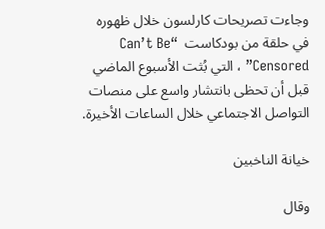وجاءت تصريحات كارلسون خلال ظهوره في حلقة من بودكاست  “Can’t Be Censored” ، التي بُثت الأسبوع الماضي قبل أن تحظى بانتشار واسع على منصات التواصل الاجتماعي خلال الساعات الأخيرة.

خيانة الناخبين

وقال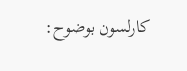كارلسون بوضوح: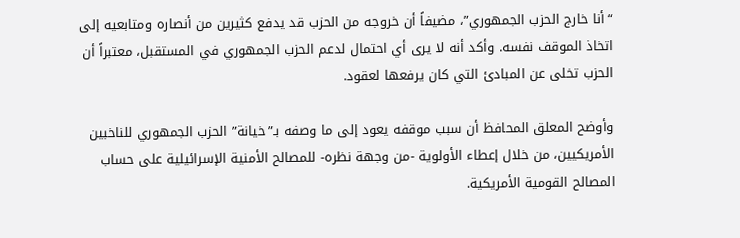“أنا خارج الحزب الجمهوري”، مضيفاً أن خروجه من الحزب قد يدفع كثيرين من أنصاره ومتابعيه إلى اتخاذ الموقف نفسه. وأكد أنه لا يرى أي احتمال لدعم الحزب الجمهوري في المستقبل، معتبراً أن الحزب تخلى عن المبادئ التي كان يرفعها لعقود.

وأوضح المعلق المحافظ أن سبب موقفه يعود إلى ما وصفه بـ”خيانة” الحزب الجمهوري للناخبين الأمريكيين، من خلال إعطاء الأولوية -من وجهة نظره- للمصالح الأمنية الإسرائيلية على حساب المصالح القومية الأمريكية.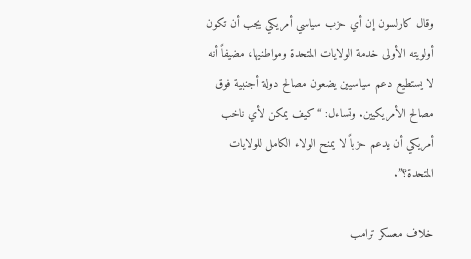وقال كارلسون إن أي حزب سياسي أمريكي يجب أن تكون أولويته الأولى خدمة الولايات المتحدة ومواطنيها، مضيفاً أنه لا يستطيع دعم سياسيين يضعون مصالح دولة أجنبية فوق مصالح الأمريكيين. وتساءل: “كيف يمكن لأي ناخب أمريكي أن يدعم حزباً لا يمنح الولاء الكامل للولايات المتحدة؟”.

خلاف معسكر ترامب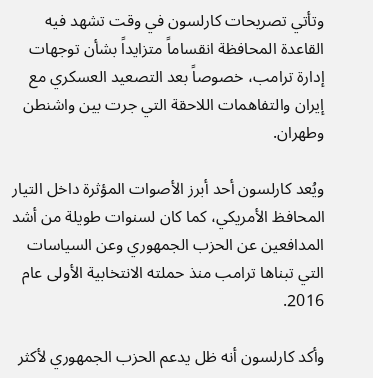وتأتي تصريحات كارلسون في وقت تشهد فيه القاعدة المحافظة انقساماً متزايداً بشأن توجهات إدارة ترامب، خصوصاً بعد التصعيد العسكري مع إيران والتفاهمات اللاحقة التي جرت بين واشنطن وطهران.

ويُعد كارلسون أحد أبرز الأصوات المؤثرة داخل التيار المحافظ الأمريكي، كما كان لسنوات طويلة من أشد المدافعين عن الحزب الجمهوري وعن السياسات التي تبناها ترامب منذ حملته الانتخابية الأولى عام 2016.

وأكد كارلسون أنه ظل يدعم الحزب الجمهوري لأكثر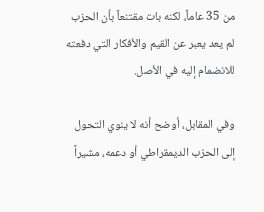من 35 عاماً، لكنه بات مقتنعاً بأن الحزب لم يعد يعبر عن القيم والأفكار التي دفعته للانضمام إليه في الأصل.

وفي المقابل، أوضح أنه لا ينوي التحول إلى الحزب الديمقراطي أو دعمه، مشيراً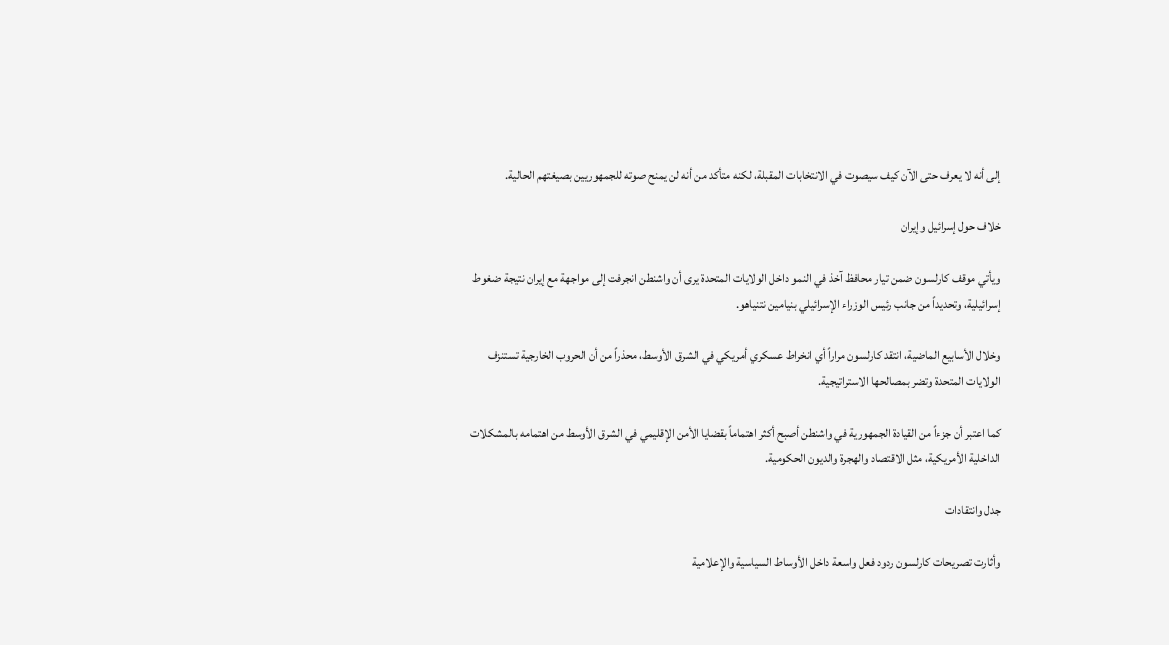إلى أنه لا يعرف حتى الآن كيف سيصوت في الانتخابات المقبلة، لكنه متأكد من أنه لن يمنح صوته للجمهوريين بصيغتهم الحالية.

خلاف حول إسرائيل وإيران

ويأتي موقف كارلسون ضمن تيار محافظ آخذ في النمو داخل الولايات المتحدة يرى أن واشنطن انجرفت إلى مواجهة مع إيران نتيجة ضغوط إسرائيلية، وتحديداً من جانب رئيس الوزراء الإسرائيلي بنيامين نتنياهو.

وخلال الأسابيع الماضية، انتقد كارلسون مراراً أي انخراط عسكري أمريكي في الشرق الأوسط، محذراً من أن الحروب الخارجية تستنزف الولايات المتحدة وتضر بمصالحها الاستراتيجية.

كما اعتبر أن جزءاً من القيادة الجمهورية في واشنطن أصبح أكثر اهتماماً بقضايا الأمن الإقليمي في الشرق الأوسط من اهتمامه بالمشكلات الداخلية الأمريكية، مثل الاقتصاد والهجرة والديون الحكومية.

جدل وانتقادات

وأثارت تصريحات كارلسون ردود فعل واسعة داخل الأوساط السياسية والإعلامية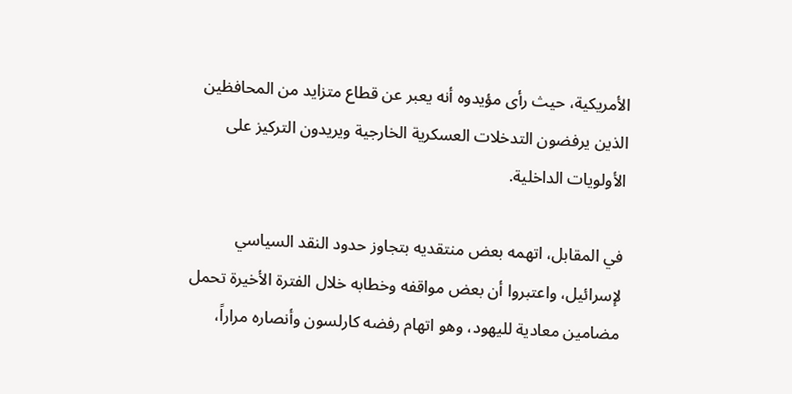الأمريكية، حيث رأى مؤيدوه أنه يعبر عن قطاع متزايد من المحافظين الذين يرفضون التدخلات العسكرية الخارجية ويريدون التركيز على الأولويات الداخلية.

في المقابل، اتهمه بعض منتقديه بتجاوز حدود النقد السياسي لإسرائيل، واعتبروا أن بعض مواقفه وخطابه خلال الفترة الأخيرة تحمل مضامين معادية لليهود، وهو اتهام رفضه كارلسون وأنصاره مراراً،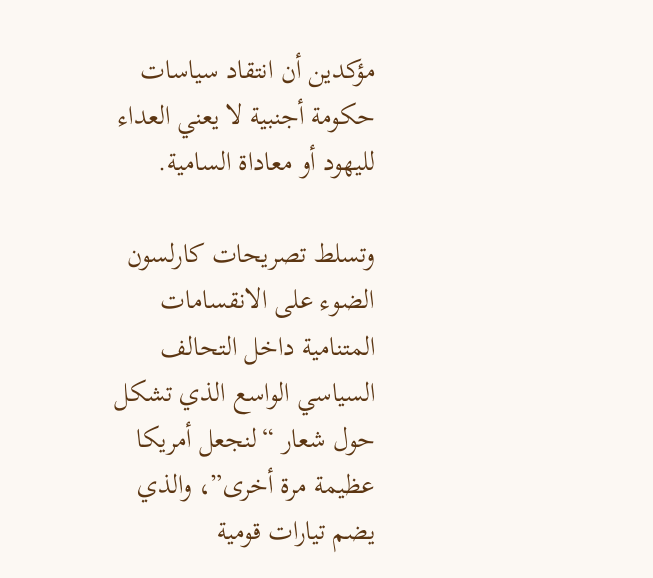مؤكدين أن انتقاد سياسات حكومة أجنبية لا يعني العداء لليهود أو معاداة السامية.

وتسلط تصريحات كارلسون الضوء على الانقسامات المتنامية داخل التحالف السياسي الواسع الذي تشكل حول شعار “لنجعل أمريكا عظيمة مرة أخرى”، والذي يضم تيارات قومية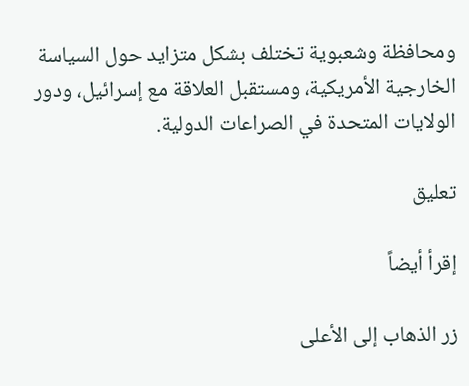ومحافظة وشعبوية تختلف بشكل متزايد حول السياسة الخارجية الأمريكية، ومستقبل العلاقة مع إسرائيل، ودور الولايات المتحدة في الصراعات الدولية.

تعليق

إقرأ أيضاً

زر الذهاب إلى الأعلى